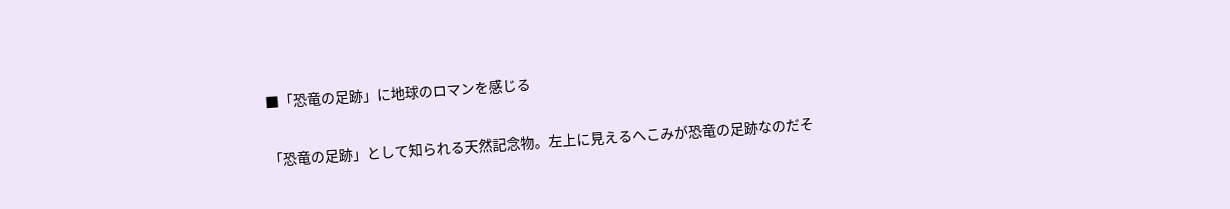■「恐竜の足跡」に地球のロマンを感じる

「恐竜の足跡」として知られる天然記念物。左上に見えるへこみが恐竜の足跡なのだそ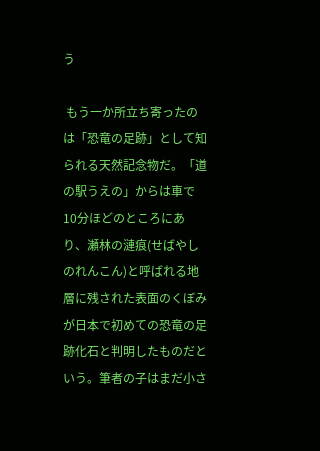う

 もう一か所立ち寄ったのは「恐竜の足跡」として知られる天然記念物だ。「道の駅うえの」からは車で10分ほどのところにあり、瀬林の漣痕(せばやしのれんこん)と呼ばれる地層に残された表面のくぼみが日本で初めての恐竜の足跡化石と判明したものだという。筆者の子はまだ小さ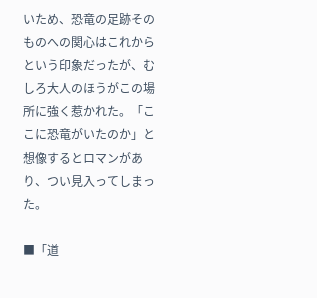いため、恐竜の足跡そのものへの関心はこれからという印象だったが、むしろ大人のほうがこの場所に強く惹かれた。「ここに恐竜がいたのか」と想像するとロマンがあり、つい見入ってしまった。

■「道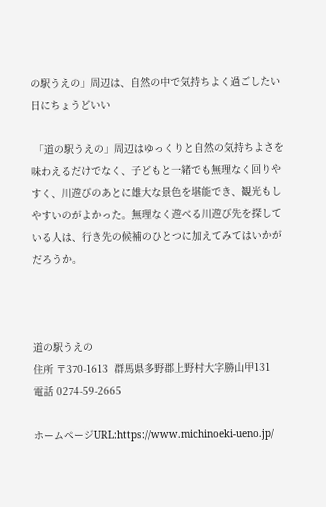の駅うえの」周辺は、自然の中で気持ちよく過ごしたい日にちょうどいい

 「道の駅うえの」周辺はゆっくりと自然の気持ちよさを味わえるだけでなく、子どもと一緒でも無理なく回りやすく、川遊びのあとに雄大な景色を堪能でき、観光もしやすいのがよかった。無理なく遊べる川遊び先を探している人は、行き先の候補のひとつに加えてみてはいかがだろうか。



道の駅うえの
住所 〒370-1613  群馬県多野郡上野村大字勝山甲131
電話 0274-59-2665

ホームページURL:https://www.michinoeki-ueno.jp/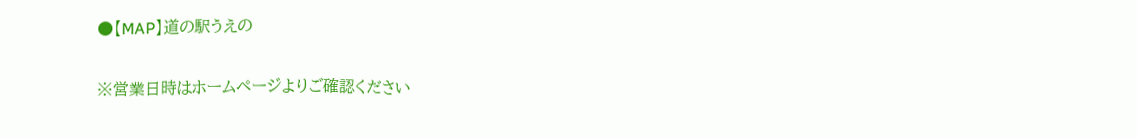●【MAP】道の駅うえの

※営業日時はホームページよりご確認ください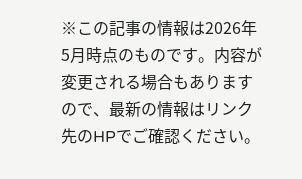※この記事の情報は2026年5月時点のものです。内容が変更される場合もありますので、最新の情報はリンク先のHPでご確認ください。